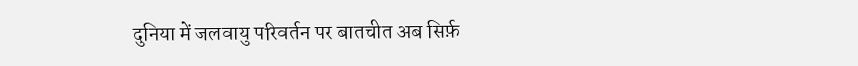दुनिया में जलवायु परिवर्तन पर बातचीत अब सिर्फ़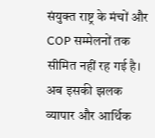संयुक्त राष्ट्र के मंचों और COP सम्मेलनों तक सीमित नहीं रह गई है। अब इसकी झलक व्यापार और आर्थिक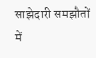साझेदारी समझौतों में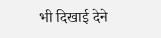भी दिखाई देने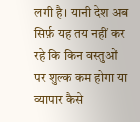लगी है। यानी देश अब सिर्फ़ यह तय नहीं कर रहे कि किन वस्तुओं पर शुल्क कम होगा या व्यापार कैसे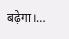बढ़ेगा।…